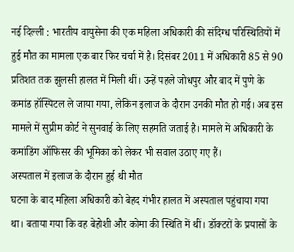नई दिल्ली : भारतीय वायुसेना की एक महिला अधिकारी की संदिग्ध परिस्थितियों में हुई मौत का मामला एक बार फिर चर्चा में है। दिसंबर 2011 में अधिकारी 85 से 90 प्रतिशत तक झुलसी हालत में मिली थीं। उन्हें पहले जोधपुर और बाद में पुणे के कमांड हॉस्पिटल ले जाया गया, लेकिन इलाज के दौरान उनकी मौत हो गई। अब इस मामले में सुप्रीम कोर्ट ने सुनवाई के लिए सहमति जताई है। मामले में अधिकारी के कमांडिंग ऑफिसर की भूमिका को लेकर भी सवाल उठाए गए हैं।
अस्पताल में इलाज के दौरान हुई थी मौत
घटना के बाद महिला अधिकारी को बेहद गंभीर हालत में अस्पताल पहुंचाया गया था। बताया गया कि वह बेहोशी और कोमा की स्थिति में थीं। डॉक्टरों के प्रयासों के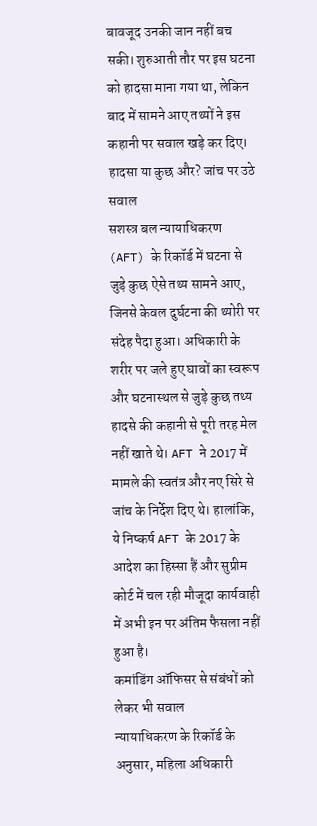बावजूद उनकी जान नहीं बच सकी। शुरुआती तौर पर इस घटना को हादसा माना गया था, लेकिन बाद में सामने आए तथ्यों ने इस कहानी पर सवाल खड़े कर दिए।
हादसा या कुछ और? जांच पर उठे सवाल
सशस्त्र बल न्यायाधिकरण (AFT) के रिकॉर्ड में घटना से जुड़े कुछ ऐसे तथ्य सामने आए, जिनसे केवल दुर्घटना की थ्योरी पर संदेह पैदा हुआ। अधिकारी के शरीर पर जले हुए घावों का स्वरूप और घटनास्थल से जुड़े कुछ तथ्य हादसे की कहानी से पूरी तरह मेल नहीं खाते थे। AFT ने 2017 में मामले की स्वतंत्र और नए सिरे से जांच के निर्देश दिए थे। हालांकि, ये निष्कर्ष AFT के 2017 के आदेश का हिस्सा हैं और सुप्रीम कोर्ट में चल रही मौजूदा कार्यवाही में अभी इन पर अंतिम फैसला नहीं हुआ है।
कमांडिंग ऑफिसर से संबंधों को लेकर भी सवाल
न्यायाधिकरण के रिकॉर्ड के अनुसार, महिला अधिकारी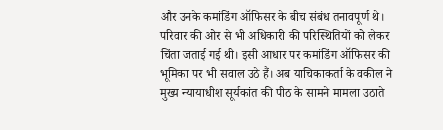और उनके कमांडिंग ऑफिसर के बीच संबंध तनावपूर्ण थे। परिवार की ओर से भी अधिकारी की परिस्थितियों को लेकर चिंता जताई गई थी। इसी आधार पर कमांडिंग ऑफिसर की भूमिका पर भी सवाल उठे हैं। अब याचिकाकर्ता के वकील ने मुख्य न्यायाधीश सूर्यकांत की पीठ के सामने मामला उठाते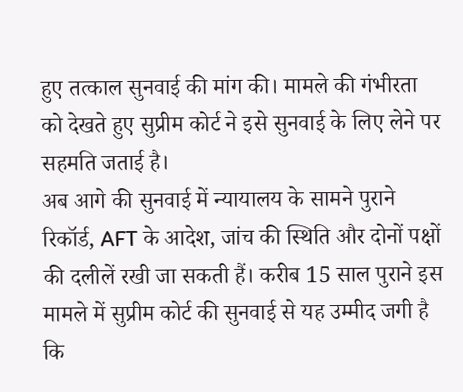हुए तत्काल सुनवाई की मांग की। मामले की गंभीरता को देखते हुए सुप्रीम कोर्ट ने इसे सुनवाई के लिए लेने पर सहमति जताई है।
अब आगे की सुनवाई में न्यायालय के सामने पुराने रिकॉर्ड, AFT के आदेश, जांच की स्थिति और दोनों पक्षों की दलीलें रखी जा सकती हैं। करीब 15 साल पुराने इस मामले में सुप्रीम कोर्ट की सुनवाई से यह उम्मीद जगी है कि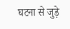घटना से जुड़े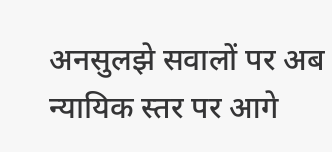अनसुलझे सवालों पर अब न्यायिक स्तर पर आगे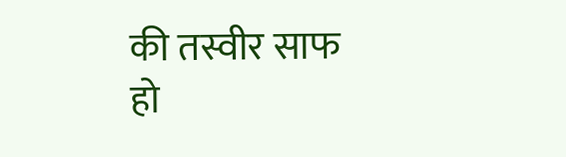की तस्वीर साफ हो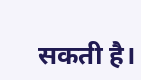सकती है।